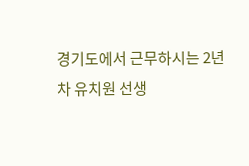경기도에서 근무하시는 2년 차 유치원 선생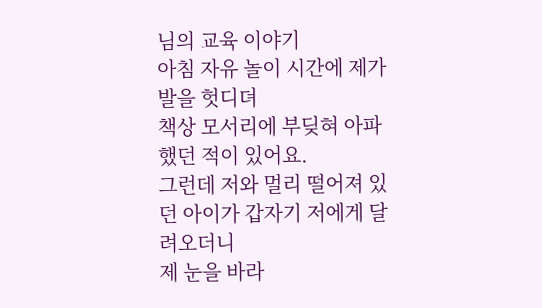님의 교육 이야기
아침 자유 놀이 시간에 제가 발을 헛디뎌
책상 모서리에 부딪혀 아파했던 적이 있어요.
그런데 저와 멀리 떨어져 있던 아이가 갑자기 저에게 달려오더니
제 눈을 바라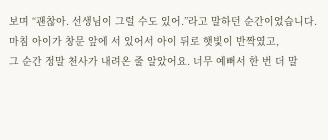보며 “괜찮아. 선생님이 그럴 수도 있어.”라고 말하던 순간이었습니다.
마침 아이가 창문 앞에 서 있어서 아이 뒤로 햇빛이 반짝였고,
그 순간 정말 천사가 내려온 줄 알았어요. 너무 예뻐서 한 번 더 말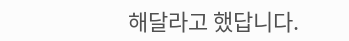해달라고 했답니다.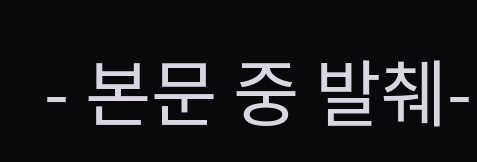- 본문 중 발췌-